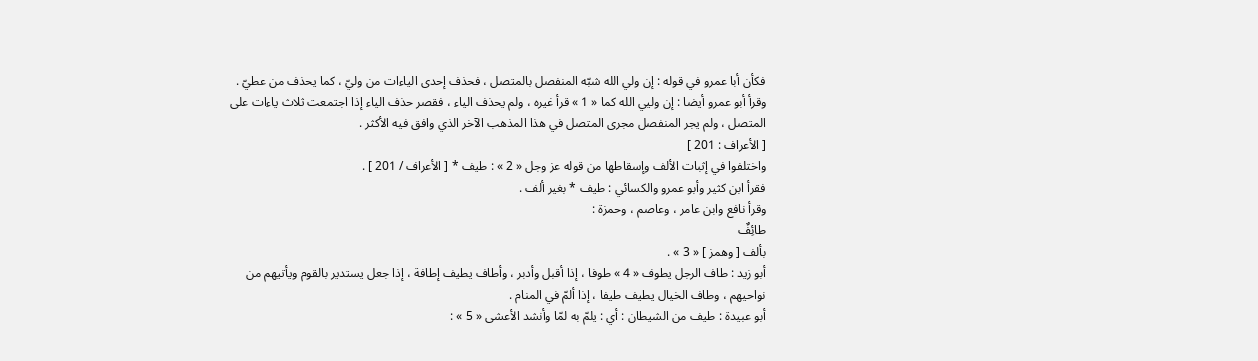فكأن أبا عمرو في قوله : إن ولي الله شبّه المنفصل بالمتصل ، فحذف إحدى الياءات من وليّ ، كما يحذف من عطيّ .
وقرأ أبو عمرو أيضا : إن وليي الله كما « 1 » قرأ غيره ، ولم يحذف الياء ، فقصر حذف الياء إذا اجتمعت ثلاث ياءات على المتصل ، ولم يجر المنفصل مجرى المتصل في هذا المذهب الآخر الذي وافق فيه الأكثر .
[ الأعراف : 201 ]
واختلفوا في إثبات الألف وإسقاطها من قوله عز وجل « 2 » : طيف * [ الأعراف / 201 ] .
فقرأ ابن كثير وأبو عمرو والكسائي : طيف * بغير ألف .
وقرأ نافع وابن عامر ، وعاصم ، وحمزة :
طائِفٌ
بألف [ وهمز ] « 3 » .
أبو زيد : طاف الرجل يطوف « 4 » طوفا ، إذا أقبل وأدبر ، وأطاف يطيف إطافة ، إذا جعل يستدير بالقوم ويأتيهم من نواحيهم ، وطاف الخيال يطيف طيفا ، إذا ألمّ في المنام .
أبو عبيدة : طيف من الشيطان : أي : يلمّ به لمّا وأنشد الأعشى « 5 » :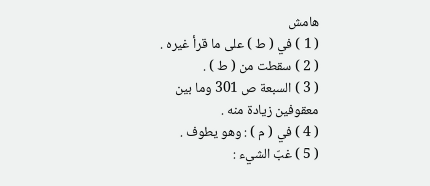هامش
( 1 ) في ( ط ) على ما قرأ غيره .
( 2 ) سقطت من ( ط ) .
( 3 ) السبعة ص 301 وما بين معقوفين زيادة منه .
( 4 ) في ( م ) : وهو يطوف .
( 5 ) غبّ الشيء :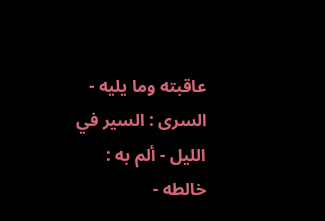عاقبته وما يليه - السرى : السير في الليل - ألم به : خالطه -